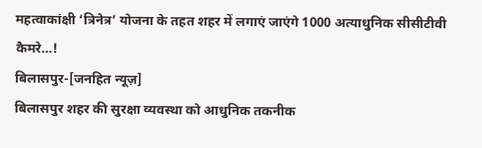महत्वाकांक्षी ‘त्रिनेत्र’ योजना के तहत शहर में लगाएं जाएंगे 1000 अत्याधुनिक सीसीटीवी कैमरे…!
बिलासपुर-[जनहित न्यूज़]
बिलासपुर शहर की सुरक्षा व्यवस्था को आधुनिक तकनीक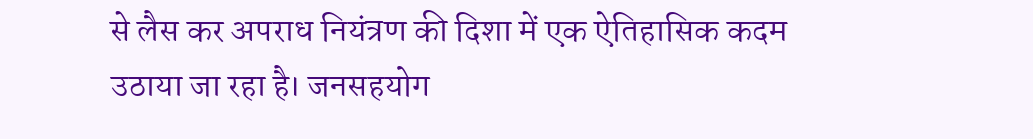से लैस कर अपराध नियंत्रण की दिशा में एक ऐतिहासिक कदम उठाया जा रहा है। जनसहयोग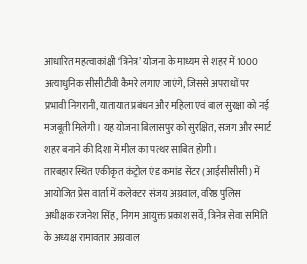आधारित महत्वाकांक्षी ‘त्रिनेत्र’ योजना के माध्यम से शहर में 1000 अत्याधुनिक सीसीटीवी कैमरे लगाए जाएंगे, जिससे अपराधों पर प्रभावी निगरानी, यातायात प्रबंधन और महिला एवं बाल सुरक्षा को नई मजबूती मिलेगी। यह योजना बिलासपुर को सुरक्षित, सजग और स्मार्ट शहर बनाने की दिशा में मील का पत्थर साबित होगी।
तारबहार स्थित एकीकृत कंट्रोल एंड कमांड सेंटर (आईसीसीसी) में आयोजित प्रेस वार्ता में कलेक्टर संजय अग्रवाल, वरिष्ठ पुलिस अधीक्षक रजनेश सिंह, निगम आयुक्त प्रकाश सर्वे, त्रिनेत्र सेवा समिति के अध्यक्ष रामावतार अग्रवाल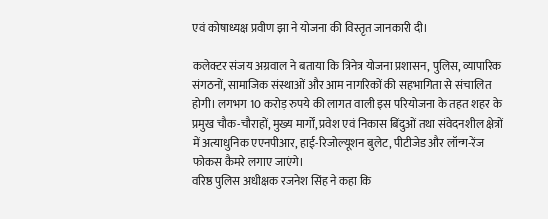एवं कोषाध्यक्ष प्रवीण झा ने योजना की विस्तृत जानकारी दी।

कलेक्टर संजय अग्रवाल ने बताया कि त्रिनेत्र योजना प्रशासन, पुलिस, व्यापारिक संगठनों, सामाजिक संस्थाओं और आम नागरिकों की सहभागिता से संचालित होगी। लगभग 10 करोड़ रुपये की लागत वाली इस परियोजना के तहत शहर के प्रमुख चौक-चौराहों, मुख्य मार्गों, प्रवेश एवं निकास बिंदुओं तथा संवेदनशील क्षेत्रों में अत्याधुनिक एएनपीआर, हाई-रिजोल्यूशन बुलेट, पीटीजेड और लॉन्ग-रेंज फोकस कैमरे लगाए जाएंगे।
वरिष्ठ पुलिस अधीक्षक रजनेश सिंह ने कहा कि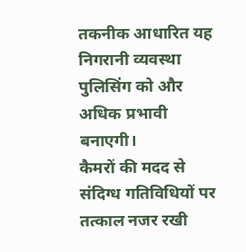तकनीक आधारित यह निगरानी व्यवस्था पुलिसिंग को और अधिक प्रभावी बनाएगी।
कैमरों की मदद से संदिग्ध गतिविधियों पर तत्काल नजर रखी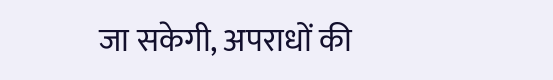जा सकेगी, अपराधों की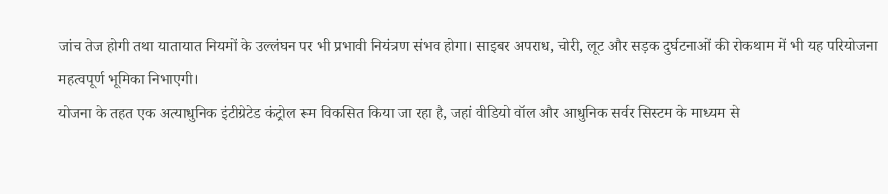जांच तेज होगी तथा यातायात नियमों के उल्लंघन पर भी प्रभावी नियंत्रण संभव होगा। साइबर अपराध, चोरी, लूट और सड़क दुर्घटनाओं की रोकथाम में भी यह परियोजना महत्वपूर्ण भूमिका निभाएगी।
योजना के तहत एक अत्याधुनिक इंटीग्रेटेड कंट्रोल रूम विकसित किया जा रहा है, जहां वीडियो वॉल और आधुनिक सर्वर सिस्टम के माध्यम से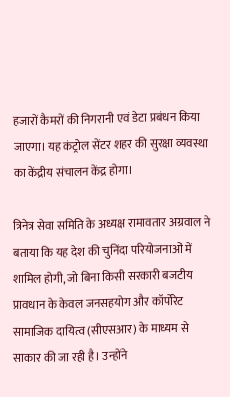हजारों कैमरों की निगरानी एवं डेटा प्रबंधन किया जाएगा। यह कंट्रोल सेंटर शहर की सुरक्षा व्यवस्था का केंद्रीय संचालन केंद्र होगा।

त्रिनेत्र सेवा समिति के अध्यक्ष रामावतार अग्रवाल ने बताया कि यह देश की चुनिंदा परियोजनाओं में शामिल होगी, जो बिना किसी सरकारी बजटीय प्रावधान के केवल जनसहयोग और कॉर्पोरेट सामाजिक दायित्व (सीएसआर) के माध्यम से साकार की जा रही है। उन्होंने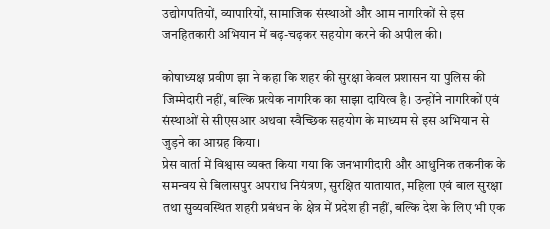उद्योगपतियों, व्यापारियों, सामाजिक संस्थाओं और आम नागरिकों से इस जनहितकारी अभियान में बढ़-चढ़कर सहयोग करने की अपील की।

कोषाध्यक्ष प्रवीण झा ने कहा कि शहर की सुरक्षा केवल प्रशासन या पुलिस की जिम्मेदारी नहीं, बल्कि प्रत्येक नागरिक का साझा दायित्व है। उन्होंने नागरिकों एवं संस्थाओं से सीएसआर अथवा स्वैच्छिक सहयोग के माध्यम से इस अभियान से जुड़ने का आग्रह किया।
प्रेस वार्ता में विश्वास व्यक्त किया गया कि जनभागीदारी और आधुनिक तकनीक के समन्वय से बिलासपुर अपराध नियंत्रण, सुरक्षित यातायात, महिला एवं बाल सुरक्षा तथा सुव्यवस्थित शहरी प्रबंधन के क्षेत्र में प्रदेश ही नहीं, बल्कि देश के लिए भी एक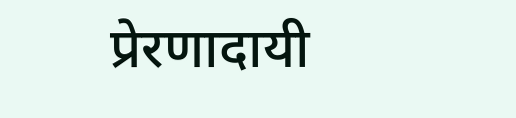प्रेरणादायी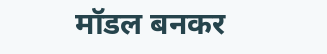मॉडल बनकर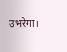उभरेगा।